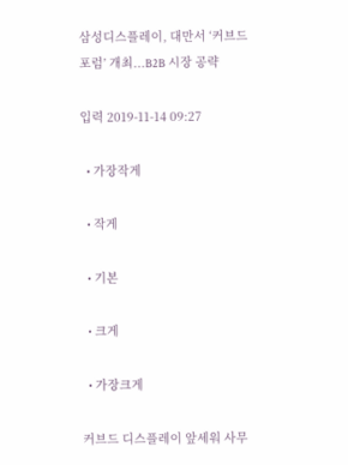삼성디스플레이, 대만서 ‘커브드 포럼’ 개최...B2B 시장 공략

입력 2019-11-14 09:27

  • 가장작게

  • 작게

  • 기본

  • 크게

  • 가장크게

커브드 디스플레이 앞세워 사무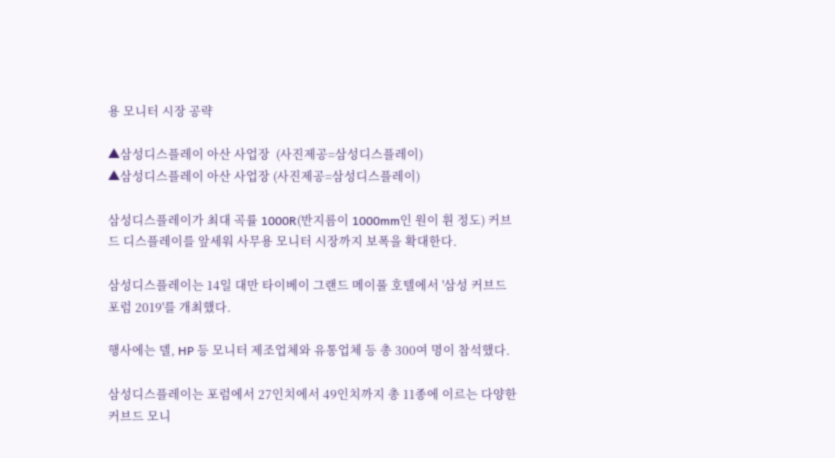용 모니터 시장 공략

▲삼성디스플레이 아산 사업장  (사진제공=삼성디스플레이)
▲삼성디스플레이 아산 사업장 (사진제공=삼성디스플레이)

삼성디스플레이가 최대 곡률 1000R(반지름이 1000mm인 원이 휜 정도) 커브드 디스플레이를 앞세워 사무용 모니터 시장까지 보폭을 확대한다.

삼성디스플레이는 14일 대만 타이베이 그랜드 메이풀 호텔에서 '삼성 커브드 포럼 2019'를 개최했다.

행사에는 델, HP 등 모니터 제조업체와 유통업체 등 총 300여 명이 참석했다.

삼성디스플레이는 포럼에서 27인치에서 49인치까지 총 11종에 이르는 다양한 커브드 모니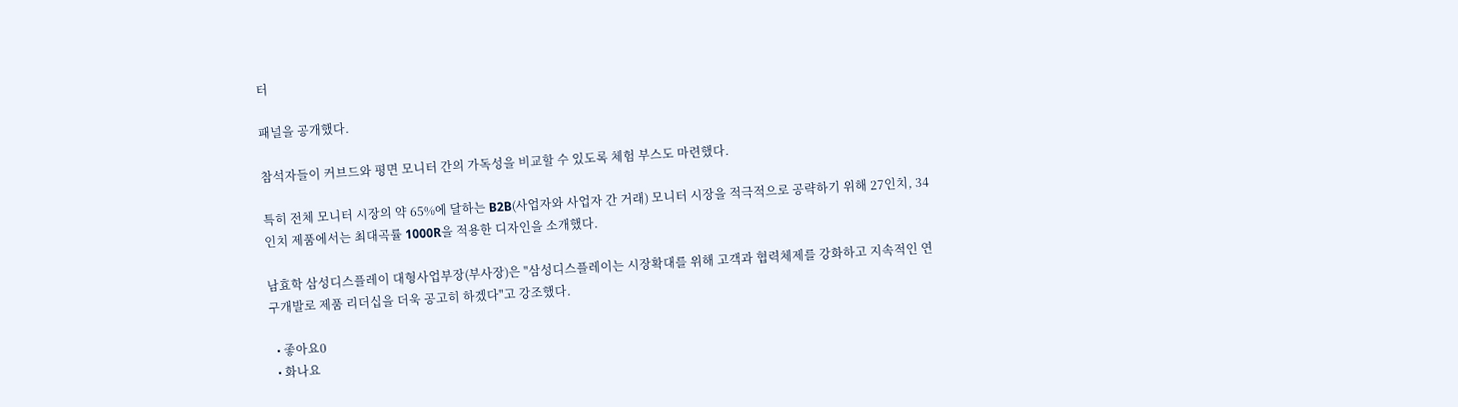터

패널을 공개했다.

참석자들이 커브드와 평면 모니터 간의 가독성을 비교할 수 있도록 체험 부스도 마련했다.

특히 전체 모니터 시장의 약 65%에 달하는 B2B(사업자와 사업자 간 거래) 모니터 시장을 적극적으로 공략하기 위해 27인치, 34인치 제품에서는 최대곡률 1000R을 적용한 디자인을 소개했다.

남효학 삼성디스플레이 대형사업부장(부사장)은 "삼성디스플레이는 시장확대를 위해 고객과 협력체제를 강화하고 지속적인 연구개발로 제품 리더십을 더욱 공고히 하겠다"고 강조했다.

  • 좋아요0
  • 화나요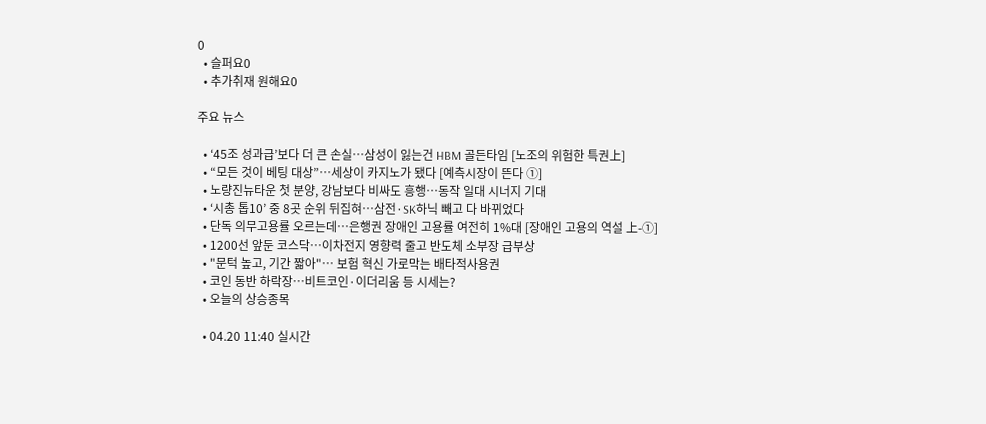0
  • 슬퍼요0
  • 추가취재 원해요0

주요 뉴스

  • ‘45조 성과급’보다 더 큰 손실…삼성이 잃는건 HBM 골든타임 [노조의 위험한 특권上]
  • “모든 것이 베팅 대상”…세상이 카지노가 됐다 [예측시장이 뜬다 ①]
  • 노량진뉴타운 첫 분양, 강남보다 비싸도 흥행⋯동작 일대 시너지 기대
  • ‘시총 톱10’ 중 8곳 순위 뒤집혀⋯삼전·SK하닉 빼고 다 바뀌었다
  • 단독 의무고용률 오르는데…은행권 장애인 고용률 여전히 1%대 [장애인 고용의 역설 上-①]
  • 1200선 앞둔 코스닥…이차전지 영향력 줄고 반도체 소부장 급부상
  • "문턱 높고, 기간 짧아"… 보험 혁신 가로막는 배타적사용권
  • 코인 동반 하락장…비트코인·이더리움 등 시세는?
  • 오늘의 상승종목

  • 04.20 11:40 실시간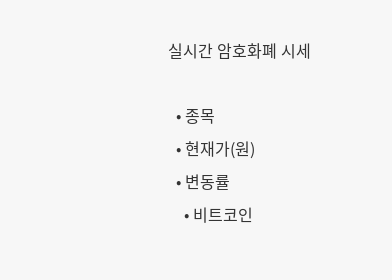실시간 암호화폐 시세

  • 종목
  • 현재가(원)
  • 변동률
    • 비트코인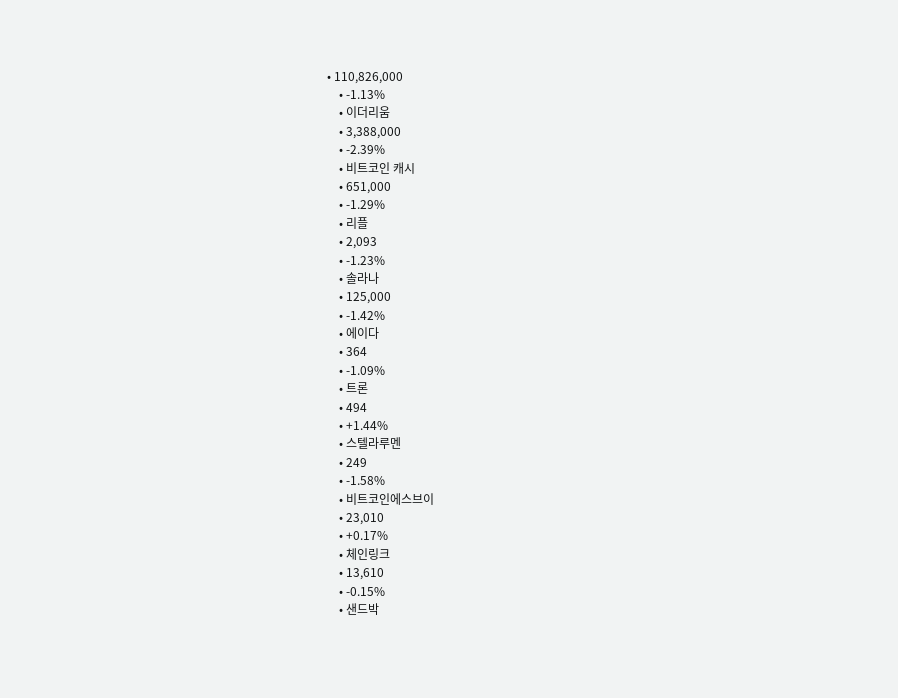• 110,826,000
    • -1.13%
    • 이더리움
    • 3,388,000
    • -2.39%
    • 비트코인 캐시
    • 651,000
    • -1.29%
    • 리플
    • 2,093
    • -1.23%
    • 솔라나
    • 125,000
    • -1.42%
    • 에이다
    • 364
    • -1.09%
    • 트론
    • 494
    • +1.44%
    • 스텔라루멘
    • 249
    • -1.58%
    • 비트코인에스브이
    • 23,010
    • +0.17%
    • 체인링크
    • 13,610
    • -0.15%
    • 샌드박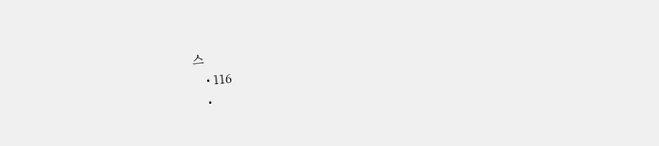스
    • 116
    •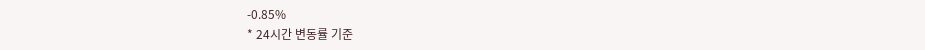-0.85%
* 24시간 변동률 기준